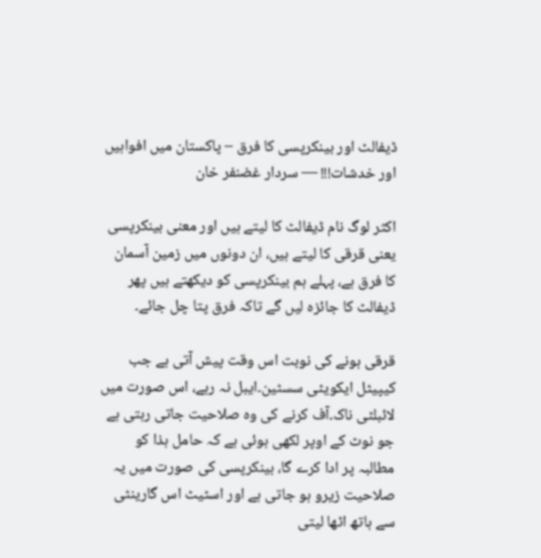ڈیفالٹ اور بینکرپسی کا فرق – پاکستان میں افواہیں اور خدشات!!! — سردار غضنفر خان

اکثر لوگ نام ڈیفالٹ کا لیتے ہیں اور معنی بینکرپسی یعنی قرقی کا لیتے ہیں، ان دونوں میں زمین آسمان کا فرق ہے، پہلے ہم بینکرپسی کو دیکھتے ہیں پھر ڈیفالٹ کا جائزہ لیں گے تاکہ فرق پتا چل جائے۔

قرقی ہونے کی نوبت اس وقت پیش آتی ہے جب کیپیٹل ایکویٹی سسٹین۔ایبل نہ رہے، اس صورت میں لائبلٹی ناک۔آف کرنے کی وہ صلاحیت جاتی رہتی ہے جو نوٹ کے اوپر لکھی ہوئی ہے کہ حامل ہذا کو مطالبہ پر ادا کرے گا، بینکرپسی کی صورت میں یہ صلاحیت زیرو ہو جاتی ہے اور اسٹیٹ اس گارینٹی سے ہاتھ اٹھا لیتی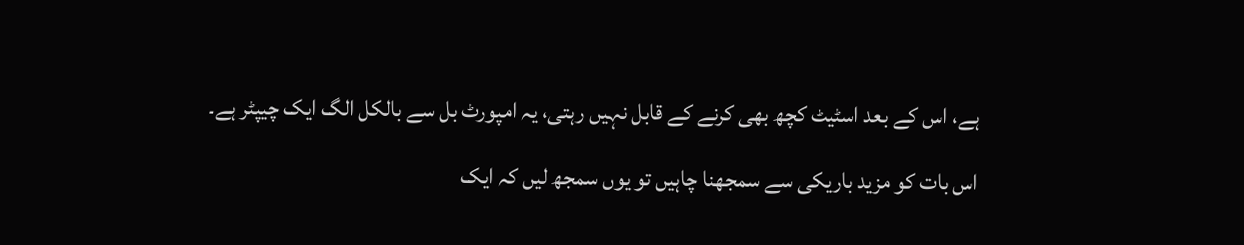ہے، اس کے بعد اسٹیٹ کچھ بھی کرنے کے قابل نہیں رہتی، یہ امپورٹ بل سے بالکل الگ ایک چیپٹر ہے۔

اس بات کو مزید باریکی سے سمجھنا چاہیں تو یوں سمجھ لیں کہ ایک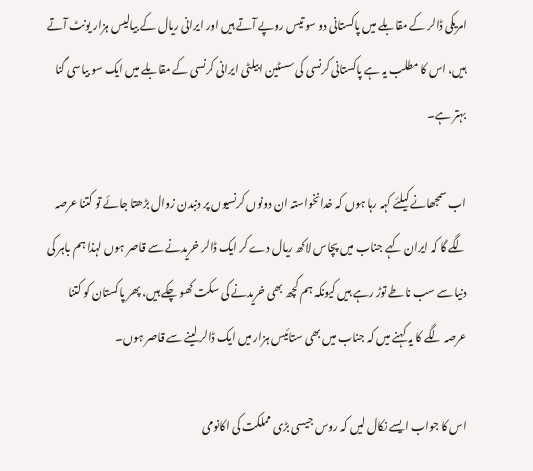امریکی ڈالر کے مقابلے میں پاکستانی دو سو تیس روپے آتے ہیں اور ایرانی ریال کے بیالیس ہزار یونٹ آتے ہیں، اس کا مطلب یہ ہے پاکستانی کرنسی کی سسٹین ابیلٹی ایرانی کرنسی کے مقابلے میں ایک سو بیاسی گنا بہتر ہے۔

اب سمجھانے کیلئے کہہ رہا ہوں کہ خدانخواستہ ان دونوں کرنسیوں پر دنبدن زوال بڑھتا جائے تو کتنا عرصہ لگے گا کہ ایران کہے جناب میں پچاس لاکھ ریال دے کر ایک ڈالر خریدنے سے قاصر ہوں لہذا ہم باہر کی دنیا سے سب ناطے توڑ رہے ہیں کیونکہ ہم کچھ بھی خریدنے کی سکت کھو چکے ہیں، پھر پاکستان کو کتنا عرصہ لگے کا یہ کہنے میں کہ جناب میں بھی ستائیس ہزار میں ایک ڈالر لینے سے قاصر ہوں۔

اس کا جواب ایسے نکال لیں کہ روس جیسی بڑی مملکت کی اکانومی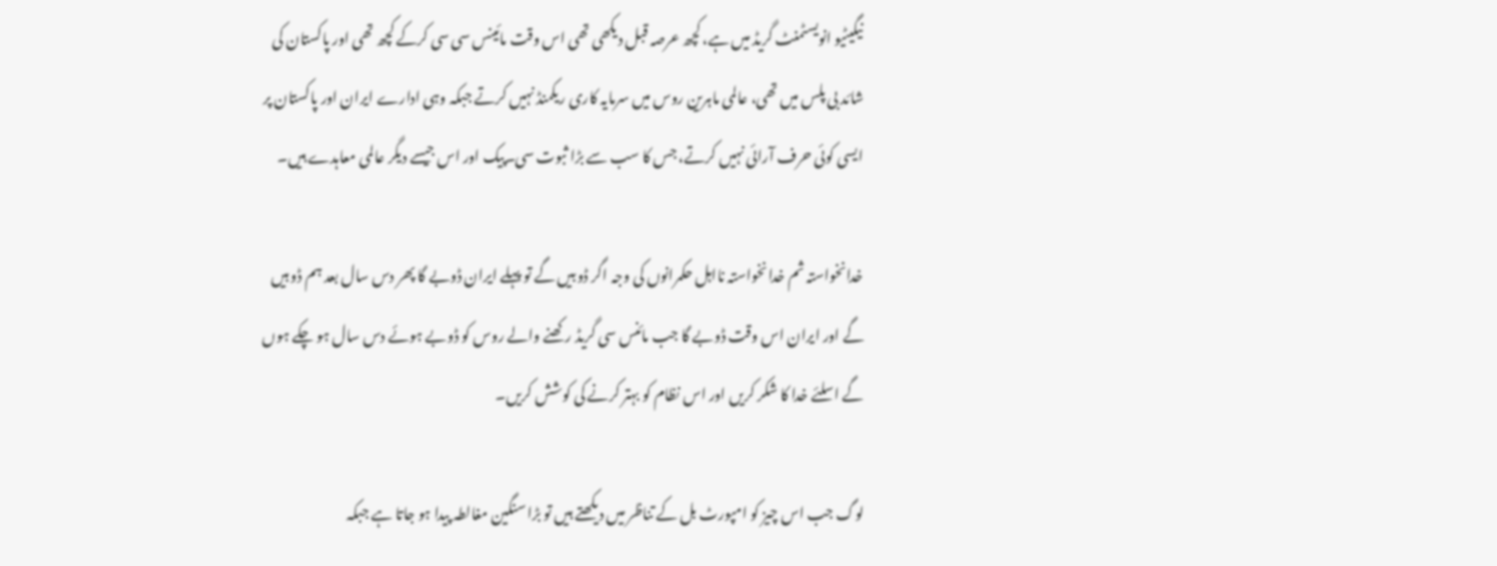نیگیٹیو انویسٹمنٹ گریڈ میں ہے، کچھ عرصہ قبل دیکھی تھی اس وقت مائینس سی سی کرکے کچھ تھی اور پاکستان کی شائد بی پلس میں تھی، عالمی ماہرین روس میں سرمایہ کاری ریکمنڈ نہیں کرتے جبکہ وہی ادارے ایران اور پاکستان پر ایسی کوئی حرف آرائی نہیں کرتے، جس کا سب سے بڑا ثبوت سی۔پیک اور اس جیسے دیگر عالمی معاہدے ہیں۔

خدانخواستہ ثم خدانخواستہ نااہل حکمرانوں کی وجہ اگر ڈوبیں گے تو پہلے ایران ڈوبے گا پھر دس سال بعد ہم ڈوبیں گے اور ایران اس وقت ڈوبے گا جب مائنس سی گریڈ رکھنے والے روس کو ڈوبے ہوئے دس سال ہو چکے ہوں گے اسلئے خدا کا شکر کریں اور اس نظام کو بہتر کرنے کی کوشش کریں۔

لوگ جب اس چیز کو امپورٹ بل کے تناظر میں دیکھتے ہیں تو بڑا سنگین مغالطہ پیدا ہو جاتا ہے جبکہ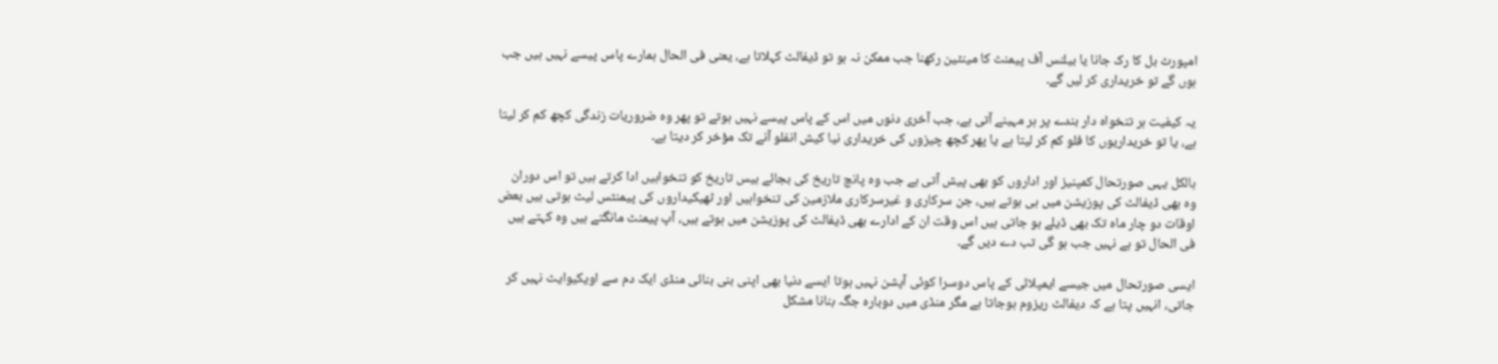امپورٹ بل کا رک جانا یا بیلنس آف پیمنٹ کا مینٹین رکھنا جب ممکن نہ ہو تو ڈیفالٹ کہلاتا ہے، یعنی فی الحال ہمارے پاس پیسے نہیں ہیں جب ہوں گے تو خریداری کر لیں گے۔

یہ کیفیت ہر تنخواہ دار بندے پر ہر مہینے آتی ہے، جب آخری دنوں میں اس کے پاس پیسے نہیں ہوتے تو پھر وہ ضروریات زندگی کچھ کم کر لیتا ہے، یا تو خریداریوں کا فلو کم کر لیتا ہے یا پھر کچھ چیزوں کی خریداری نیا کیش انفلو آنے تک مؤخر کر دیتا ہے۔

بالکل یہی صورتحال کمپنیز اور اداروں کو بھی پیش آتی ہے جب وہ پانچ تاریخ کی بجائے بیس تاریخ کو تنخواہیں ادا کرتے ہیں تو اس دوران وہ بھی ڈیفالٹ کی پوزیشن میں ہی ہوتے ہیں، جن سرکاری و غیرسرکاری ملازمین کی تنخواہیں اور ٹھیکیداروں کی پیمنٹس لیٹ ہوتی ہیں بعض اوقات دو چار ماہ تک بھی ڈیلے ہو جاتی ہیں اس وقت ان کے ادارے بھی ڈیفالٹ کی پوزیشن میں ہوتے ہیں، آپ پیمنٹ مانگتے ہیں وہ کہتے ہیں فی الحال تو ہے نہیں جب ہو گی تب دے دیں گے۔

ایسی صورتحال میں جیسے ایمپلائی کے پاس دوسرا کوئی آپشن نہیں ہوتا ایسے دنیا بھی اپنی بنی بنائی منڈی ایک دم سے اویکیوایٹ نہیں کر جاتی، انہیں پتا ہے کہ دیفالٹ ریزوم ہوجاتا ہے مگر منڈی میں دوبارہ جگہ بنانا مشکل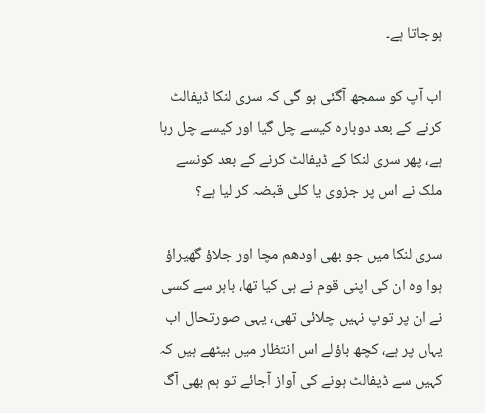ہوجاتا ہے۔

اب آپ کو سمجھ آگئی ہو گی کہ سری لنکا ڈیفالٹ کرنے کے بعد دوبارہ کیسے چل گیا اور کیسے چل رہا ہے، پھر سری لنکا کے ڈیفالٹ کرنے کے بعد کونسے ملک نے اس پر جزوی یا کلی قبضہ کر لیا ہے؟

سری لنکا میں جو بھی اودھم مچا اور جلاؤ گھیراؤ ہوا وہ ان کی اپنی قوم نے ہی کیا تھا، باہر سے کسی نے ان پر توپ نہیں چلائی تھی، یہی صورتحال اب یہاں پر ہے، کچھ باؤلے اس انتظار میں بیٹھے ہیں کہ کہیں سے ڈیفالٹ ہونے کی آواز آجائے تو ہم بھی آگ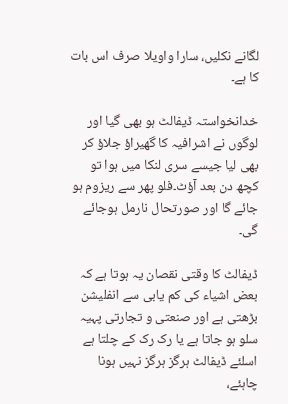لگانے نکلیں، سارا واویلا صرف اس بات کا ہے۔

خدانخواستہ ڈیفالٹ ہو بھی گیا اور لوگوں نے اشرافیہ کا گھیراؤ جلاؤ کر بھی لیا جیسے سری لنکا میں ہوا تو کچھ دن بعد آؤٹ۔فلو پھر سے ریزوم ہو جائے گا اور صورتحال نارمل ہوجائے گی۔

ڈیفالٹ کا وقتی نقصان یہ ہوتا ہے کہ بعض اشیاء کی کم یابی سے انفلیشن بڑھتی ہے اور صنعتی و تجارتی پہیہ سلو ہو جاتا ہے یا رک رک کے چلتا ہے اسلئے ڈیفالٹ ہرگز ہرگز نہیں ہونا چاہئے،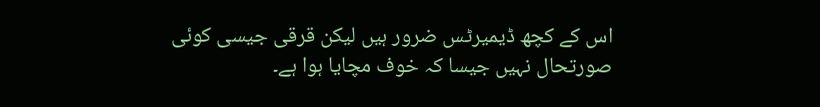اس کے کچھ ڈیمیرٹس ضرور ہیں لیکن قرقی جیسی کوئی صورتحال نہیں جیسا کہ خوف مچایا ہوا ہے۔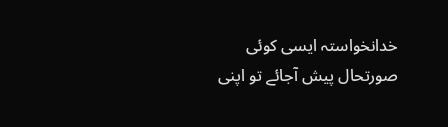خدانخواستہ ایسی کوئی صورتحال پیش آجائے تو اپنی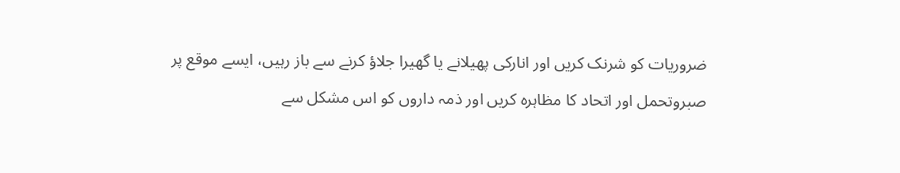ضروریات کو شرنک کریں اور انارکی پھیلانے یا گھیرا جلاؤ کرنے سے باز رہیں، ایسے موقع پر صبروتحمل اور اتحاد کا مظاہرہ کریں اور ذمہ داروں کو اس مشکل سے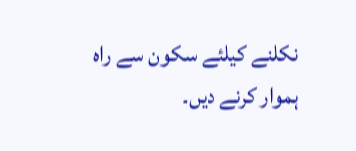نکلنے کیلئے سکون سے راہ ہموار کرنے دیں۔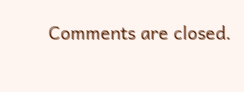Comments are closed.